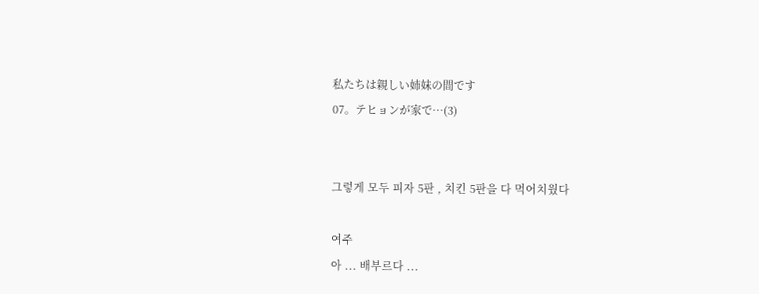私たちは親しい姉妹の間です
07。テヒョンが家で…(3)


그렇게 모두 피자 5판 , 치킨 5판을 다 먹어치웠다

여주
아 ... 배부르다 ...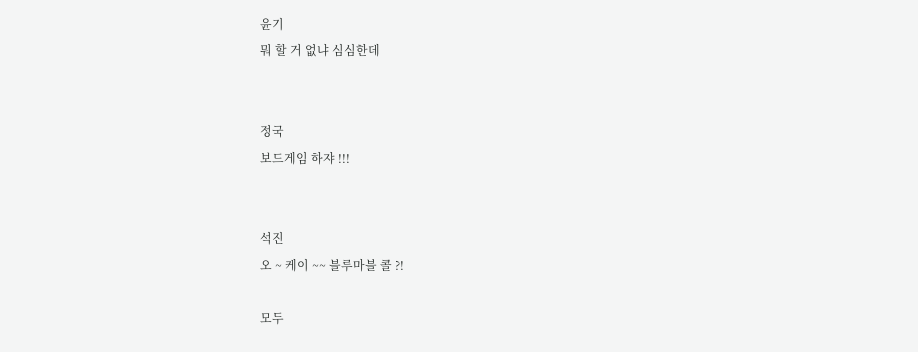윤기
뭐 할 거 없냐 심심한데


정국
보드게임 하쟈 !!!


석진
오 ~ 케이 ~~ 블루마블 콜 ?!

모두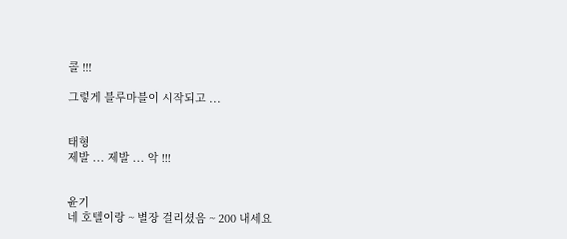콜 !!!

그렇게 블루마블이 시작되고 ...


태형
제발 ... 제발 ... 악 !!!


윤기
네 호텔이랑 ~ 별장 걸리셨음 ~ 200 내세요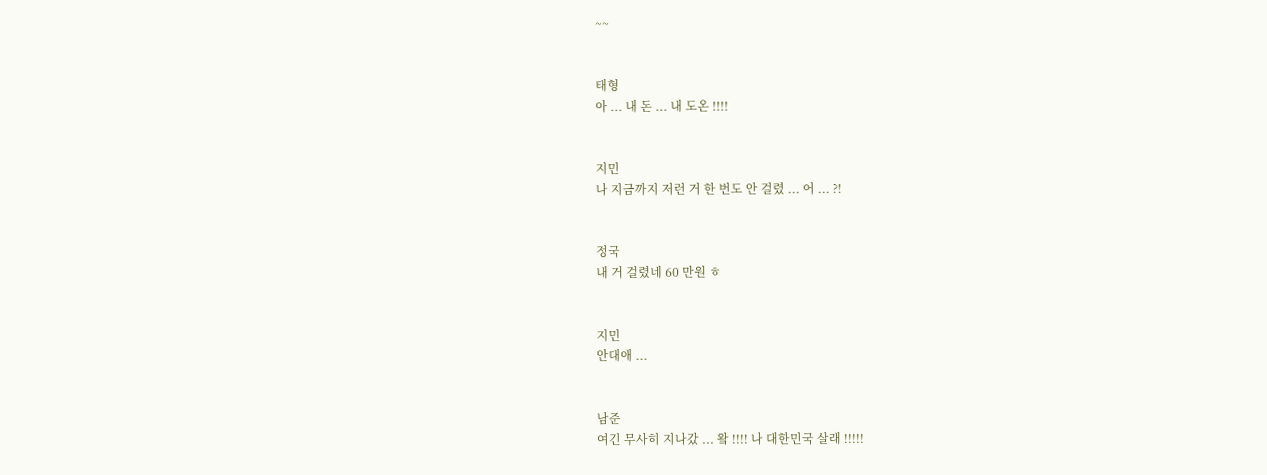~~


태형
아 ... 내 돈 ... 내 도온 !!!!


지민
나 지금까지 저런 거 한 번도 안 걸렸 ... 어 ... ?!


정국
내 거 걸렸네 60 만원 ㅎ


지민
안대애 ...


남준
여긴 무사히 지나갔 ... 왘 !!!! 나 대한민국 살래 !!!!!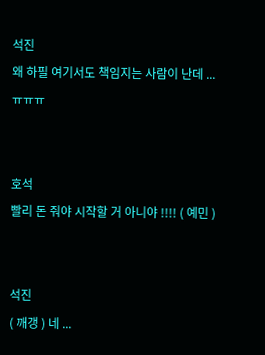석진
왜 하필 여기서도 책임지는 사람이 난데 ... ㅠㅠㅠ


호석
빨리 돈 줘야 시작할 거 아니야 !!!! ( 예민 )


석진
( 깨갱 ) 네 ...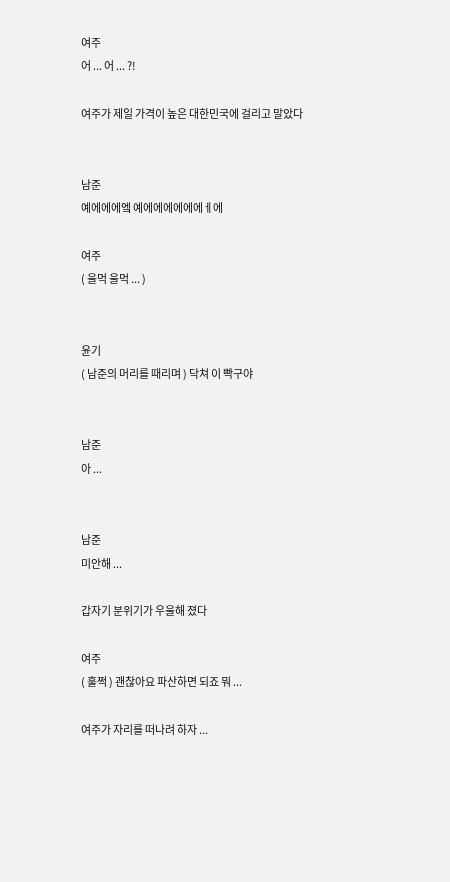여주
어 ... 어 ... ?!

여주가 제일 가격이 높은 대한민국에 걸리고 말았다


남준
예에에에엨 예에에에에에에ㅔ에

여주
( 울먹 울먹 ... )


윤기
( 남준의 머리를 때리며 ) 닥쳐 이 빡구야


남준
아 ...


남준
미안해 ...

갑자기 분위기가 우울해 졌다

여주
( 훌쩍 ) 괜찮아요 파산하면 되죠 뭐 ...

여주가 자리를 떠나려 하자 ...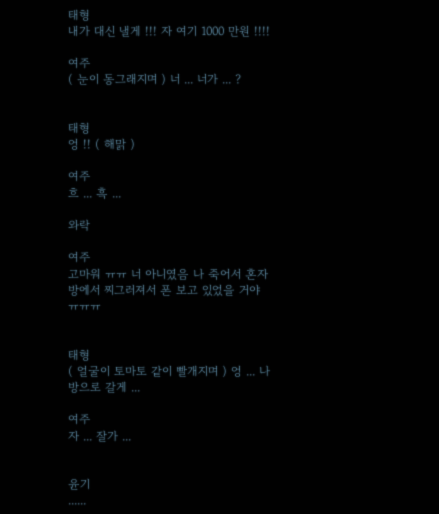태형
내가 대신 낼게 !!! 자 여기 1000 만원 !!!!

여주
( 눈이 동그래지며 ) 너 ... 너가 ... ?


태형
엉 !! ( 해맑 )

여주
흐 ... 흑 ...

와락

여주
고마워 ㅠㅠ 너 아니였음 나 죽어서 혼자 방에서 찌그러져서 폰 보고 있었을 거야 ㅠㅠㅠ


태형
( 얼굴이 토마토 같이 빨개지며 ) 엉 ... 나 방으로 갈게 ...

여주
자 ... 잘가 ...


윤기
......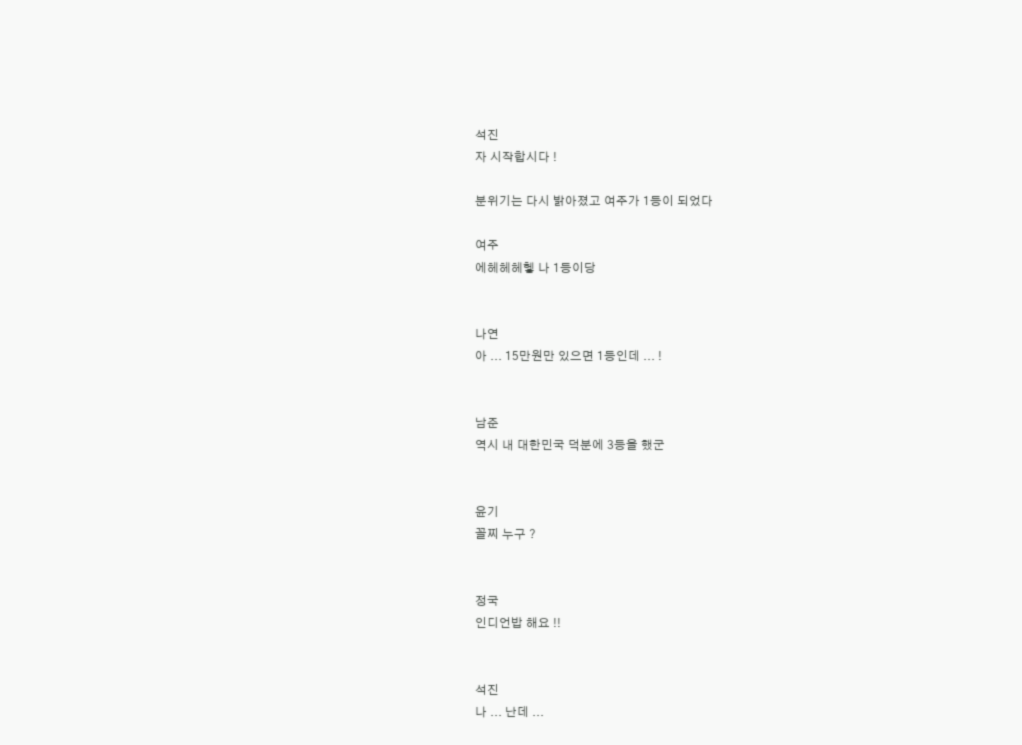석진
자 시작합시다 !

분위기는 다시 밝아졌고 여주가 1등이 되었다

여주
에헤헤헤헿 나 1등이당


나연
아 ... 15만원만 있으면 1등인데 ... !


남준
역시 내 대한민국 덕분에 3등을 했군


윤기
꼴찌 누구 ?


정국
인디언밥 해요 !!


석진
나 ... 난데 ...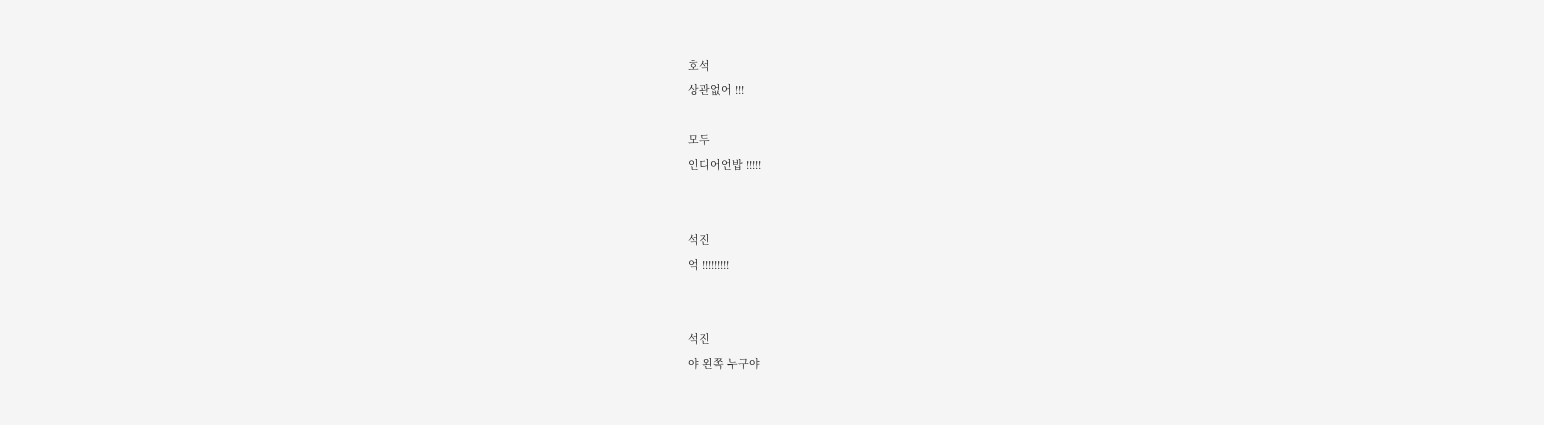호석
상관없어 !!!

모두
인디어언밥 !!!!!


석진
억 !!!!!!!!!


석진
야 왼쪽 누구야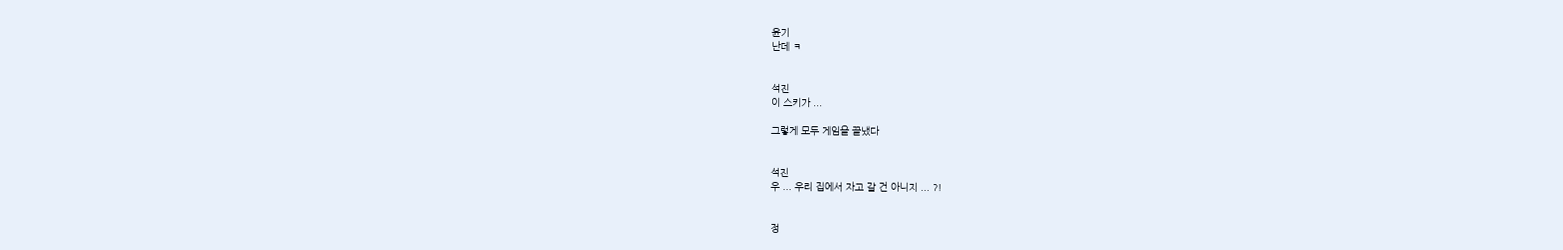윤기
난데 ㅋ


석진
이 스키가 ...

그렇게 모두 게임을 끝냈다


석진
우 ... 우리 집에서 자고 갈 건 아니지 ... ?!


정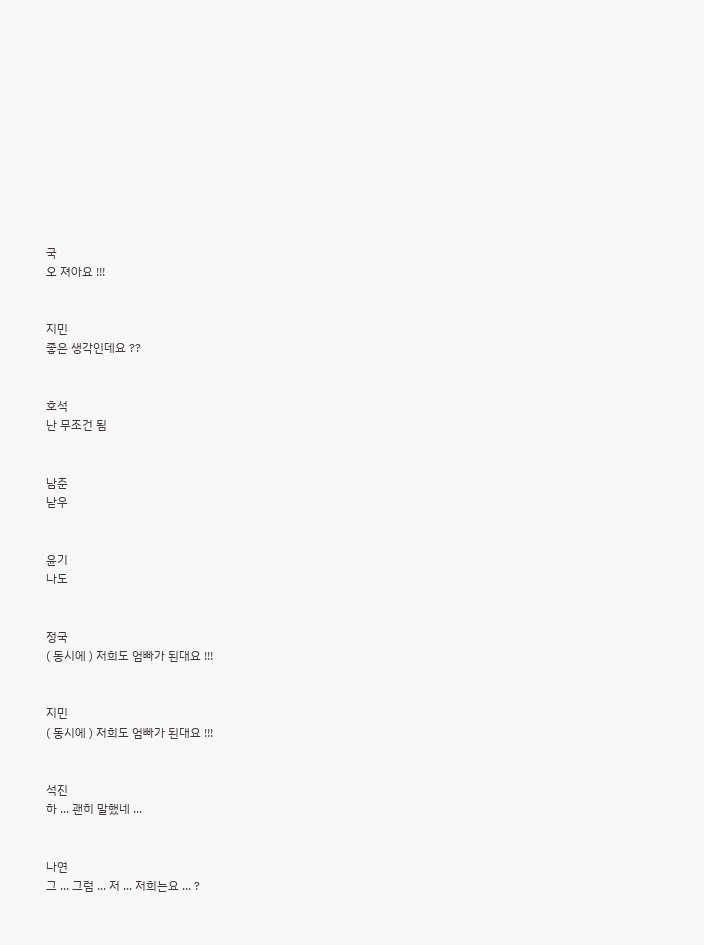국
오 져아요 !!!


지민
좋은 생각인데요 ??


호석
난 무조건 됨


남준
낟우


윤기
나도


정국
( 동시에 ) 저희도 엄빠가 된대요 !!!


지민
( 동시에 ) 저희도 엄빠가 된대요 !!!


석진
하 ... 괜히 말했네 ...


나연
그 ... 그럼 ... 저 ... 저희는요 ... ?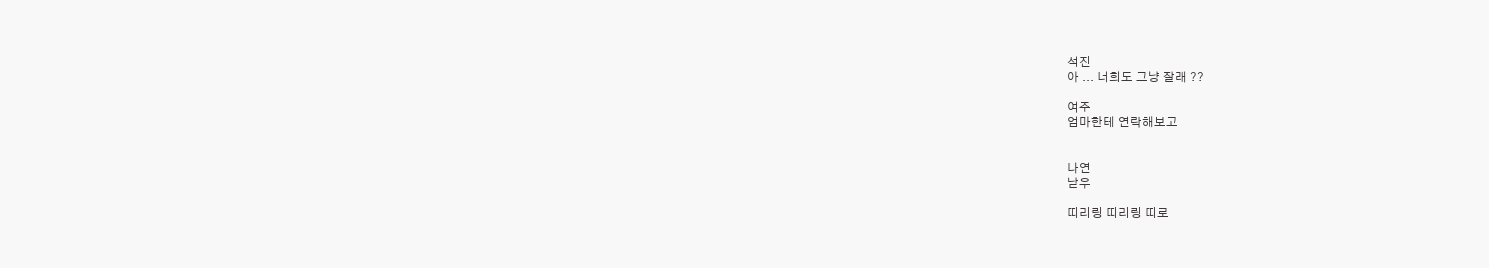석진
아 ... 너희도 그냥 잘래 ??

여주
엄마한테 연락해보고


나연
낟우

띠리링 띠리링 띠로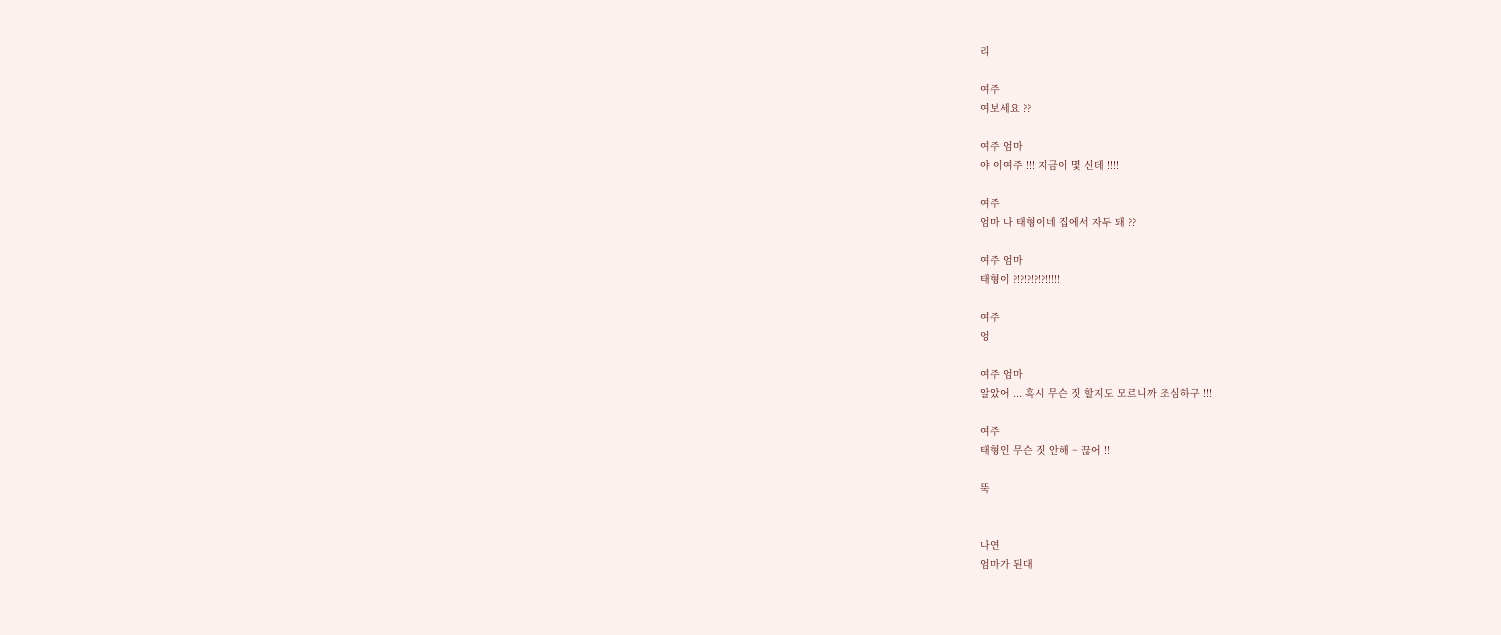리

여주
여보세요 ??

여주 엄마
야 이여주 !!! 지금이 몇 신데 !!!!

여주
엄마 나 태형이네 집에서 자두 돼 ??

여주 엄마
태형이 ?!?!?!?!?!!!!!

여주
엉

여주 엄마
알았어 ... 혹시 무슨 짓 할지도 모르니까 조심하구 !!!

여주
태형인 무슨 짓 안해 ~ 끊어 !!

뚝


나연
엄마가 된대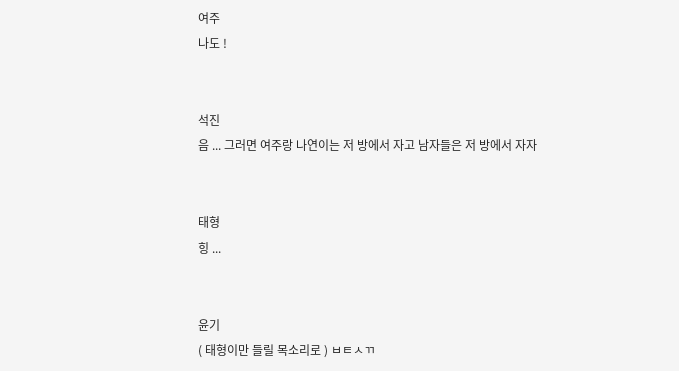여주
나도 !


석진
음 ... 그러면 여주랑 나연이는 저 방에서 자고 남자들은 저 방에서 자자


태형
힝 ...


윤기
( 태형이만 들릴 목소리로 ) ㅂㅌㅅㄲ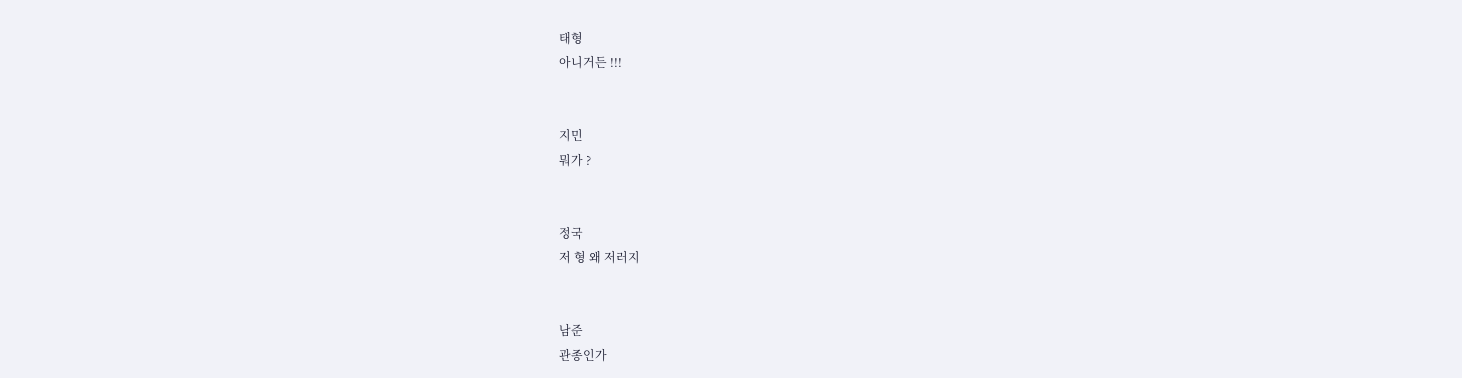태형
아니거든 !!!


지민
뭐가 ?


정국
저 형 왜 저러지


남준
관종인가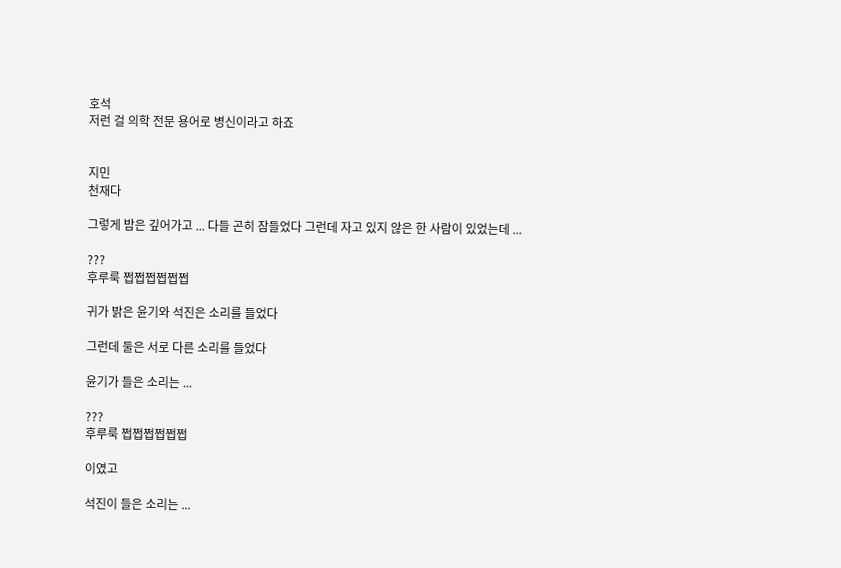호석
저런 걸 의학 전문 용어로 병신이라고 하죠


지민
천재다

그렇게 밤은 깊어가고 ... 다들 곤히 잠들었다 그런데 자고 있지 않은 한 사람이 있었는데 ...

???
후루룩 쩝쩝쩝쩝쩝쩝

귀가 밝은 윤기와 석진은 소리를 들었다

그런데 둘은 서로 다른 소리를 들었다

윤기가 들은 소리는 ...

???
후루룩 쩝쩝쩝쩝쩝쩝

이였고

석진이 들은 소리는 ...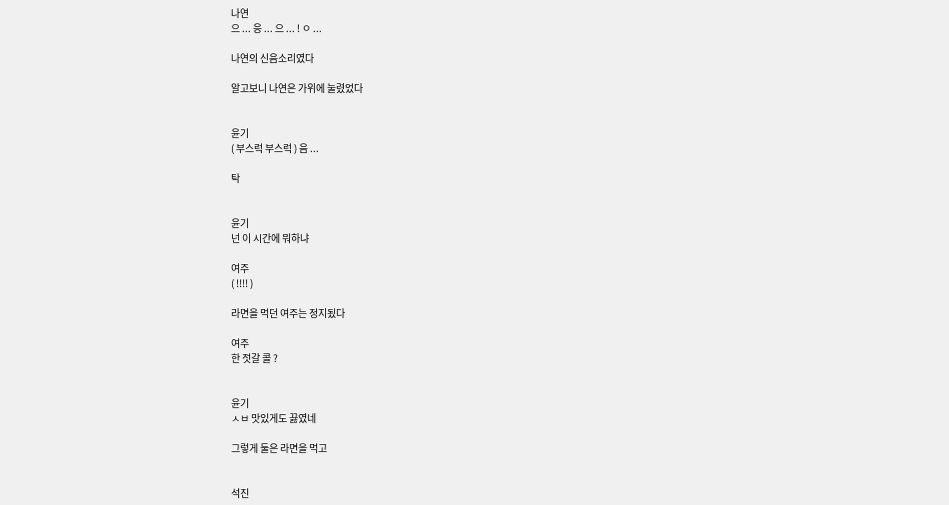나연
으 ... 응 ... 으 ... ! ㅇ ...

나연의 신음소리였다

알고보니 나연은 가위에 눌렸었다


윤기
( 부스럭 부스럭 ) 음 ...

탁


윤기
넌 이 시간에 뭐하냐

여주
( !!!! )

라면을 먹던 여주는 정지됬다

여주
한 젓갈 콜 ?


윤기
ㅅㅂ 맛있게도 끓였네

그렇게 둘은 라면을 먹고


석진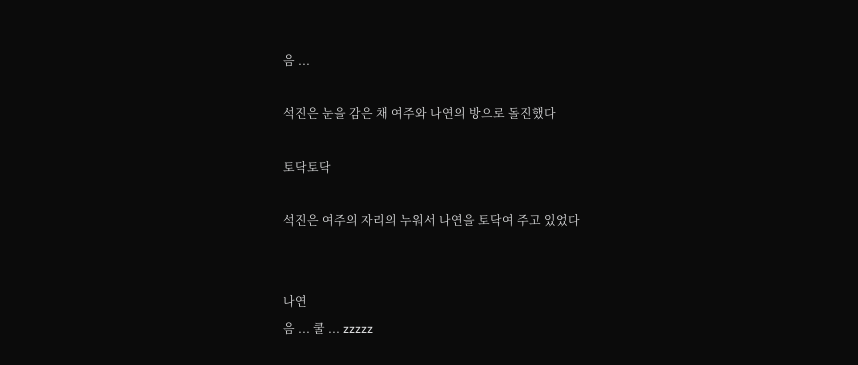음 ...

석진은 눈을 감은 채 여주와 나연의 방으로 돌진했다

토닥토닥

석진은 여주의 자리의 누워서 나연을 토닥여 주고 있었다


나연
음 ... 쿨 ... zzzzz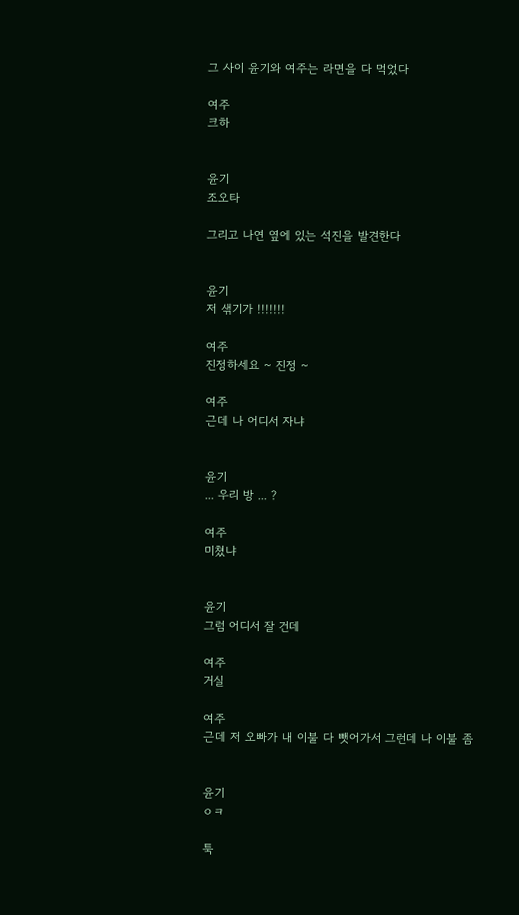그 사이 윤기와 여주는 라면을 다 먹었다

여주
크하


윤기
조오타

그리고 나연 옆에 있는 석진을 발견한다


윤기
저 샊기가 !!!!!!!

여주
진정하세요 ~ 진정 ~

여주
근데 나 어디서 자냐


윤기
... 우리 방 ... ?

여주
미쳤냐


윤기
그럼 어디서 잘 건데

여주
거실

여주
근데 저 오빠가 내 이불 다 뺏어가서 그런데 나 이불 좀


윤기
ㅇㅋ

툭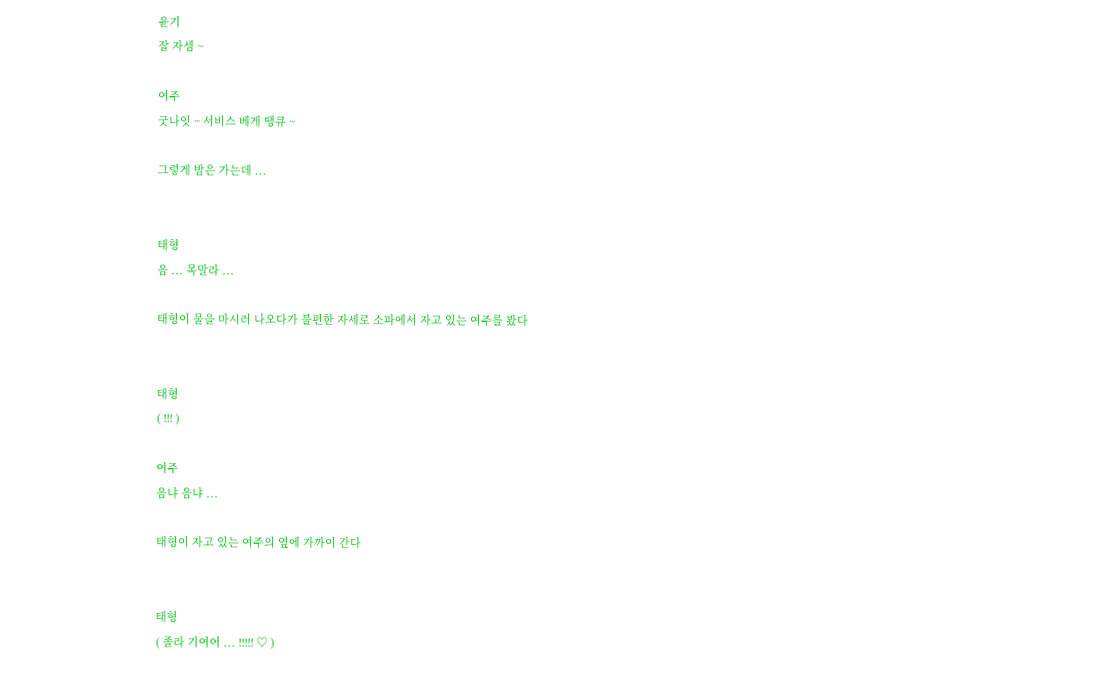윤기
잘 자셈 ~

여주
굿나잇 ~ 서비스 베게 땡큐 ~

그렇게 밤은 가는데 ...


태형
음 ... 목말라 ...

태형이 물을 마시러 나오다가 불편한 자세로 소파에서 자고 있는 여주를 봤다


태형
( !!! )

여주
음냐 음냐 ...

태형이 자고 있는 여주의 옆에 가까이 간다


태형
( 졸라 기여어 ... !!!!! ♡ )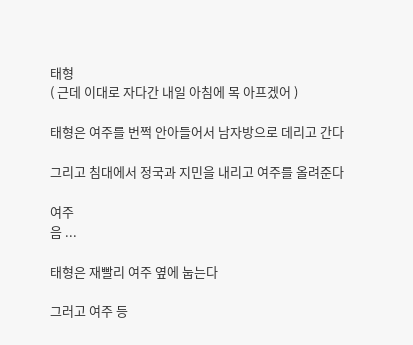태형
( 근데 이대로 자다간 내일 아침에 목 아프겠어 )

태형은 여주를 번쩍 안아들어서 남자방으로 데리고 간다

그리고 침대에서 정국과 지민을 내리고 여주를 올려준다

여주
음 ...

태형은 재빨리 여주 옆에 눕는다

그러고 여주 등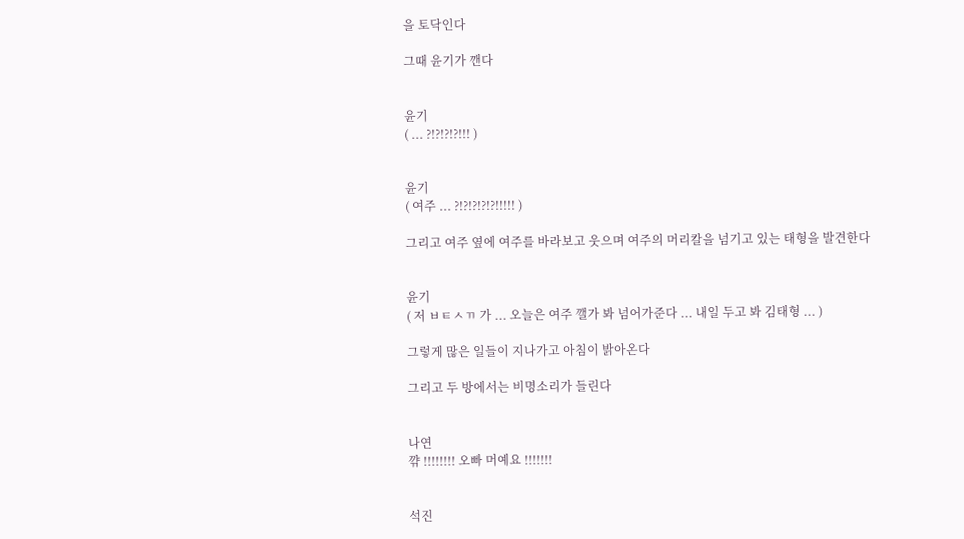을 토닥인다

그때 윤기가 깬다


윤기
( ... ?!?!?!?!!! )


윤기
( 여주 ... ?!?!?!?!?!!!!! )

그리고 여주 옆에 여주를 바라보고 웃으며 여주의 머리칼을 넘기고 있는 태형을 발견한다


윤기
( 저 ㅂㅌㅅㄲ 가 ... 오늘은 여주 깰가 봐 넘어가준다 ... 내일 두고 봐 김태형 ... )

그렇게 많은 일들이 지나가고 아침이 밝아온다

그리고 두 방에서는 비명소리가 들린다


나연
꺆 !!!!!!!! 오빠 머예요 !!!!!!!


석진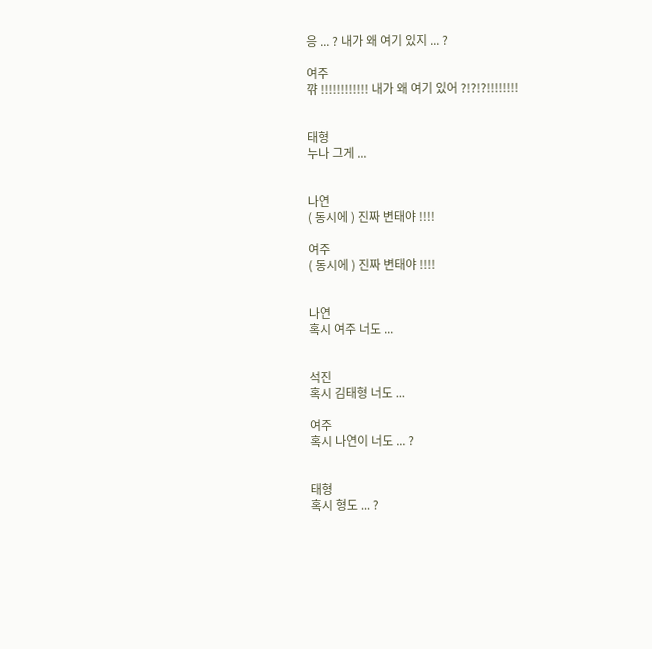응 ... ? 내가 왜 여기 있지 ... ?

여주
꺆 !!!!!!!!!!!! 내가 왜 여기 있어 ?!?!?!!!!!!!!


태형
누나 그게 ...


나연
( 동시에 ) 진짜 변태야 !!!!

여주
( 동시에 ) 진짜 변태야 !!!!


나연
혹시 여주 너도 ...


석진
혹시 김태형 너도 ...

여주
혹시 나연이 너도 ... ?


태형
혹시 형도 ... ?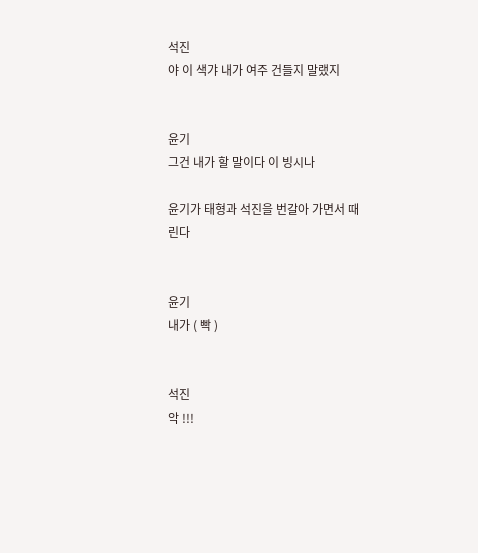석진
야 이 색갸 내가 여주 건들지 말랬지


윤기
그건 내가 할 말이다 이 빙시나

윤기가 태형과 석진을 번갈아 가면서 때린다


윤기
내가 ( 빡 )


석진
악 !!!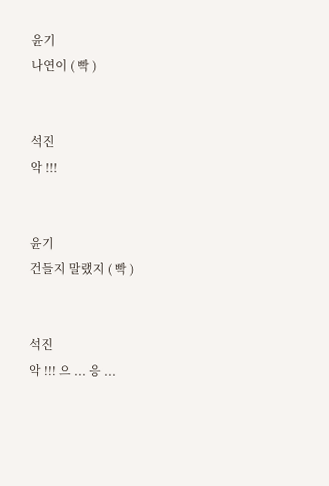윤기
나연이 ( 빡 )


석진
악 !!!


윤기
건들지 말랬지 ( 빡 )


석진
악 !!! 으 ... 응 ...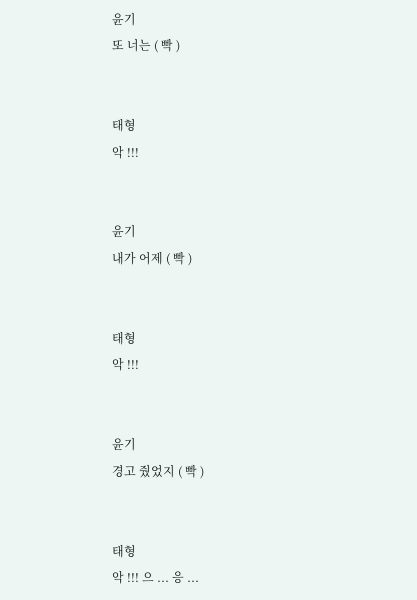윤기
또 너는 ( 빡 )


태형
악 !!!


윤기
내가 어제 ( 빡 )


태형
악 !!!


윤기
경고 줬었지 ( 빡 )


태형
악 !!! 으 ... 응 ...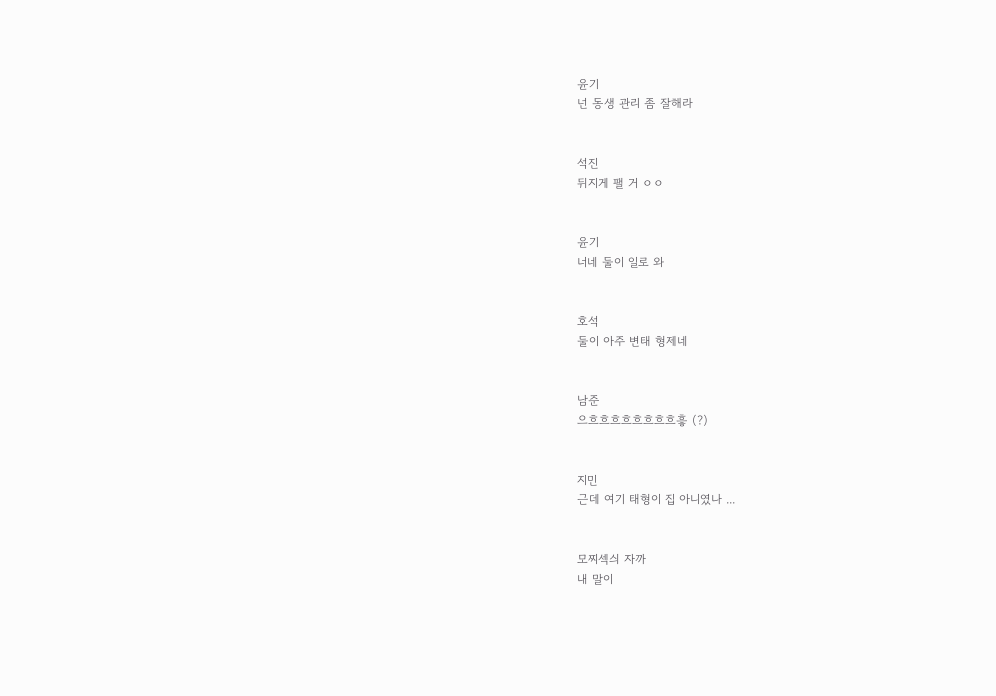윤기
넌 동생 관리 좀 잘해라


석진
뒤지게 팰 거 ㅇㅇ


윤기
너네 둘이 일로 와


호석
둘이 아주 변태 형제네


남준
으흐흐흐흐흐흐흐흐흫 (?)


지민
근데 여기 태형이 집 아니였나 ...


모찌섹싀 자까
내 말이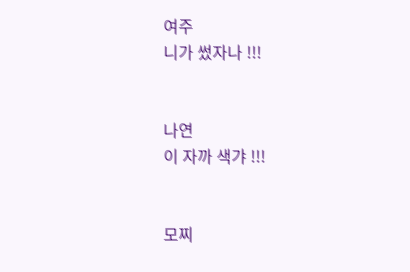여주
니가 썼자나 !!!


나연
이 자까 색갸 !!!


모찌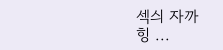섹싀 자까
힝 ...